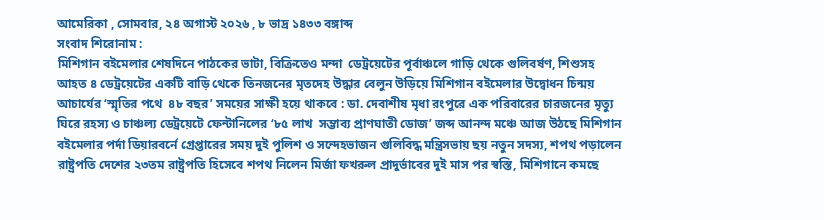আমেরিকা , সোমবার, ২৪ অগাস্ট ২০২৬ , ৮ ভাদ্র ১৪৩৩ বঙ্গাব্দ
সংবাদ শিরোনাম :
মিশিগান বইমেলার শেষদিনে পাঠকের ভাটা, বিক্রিতেও মন্দা  ডেট্রয়েটের পূর্বাঞ্চলে গাড়ি থেকে গুলিবর্ষণ, শিশুসহ আহত ৪ ডেট্রয়েটের একটি বাড়ি থেকে তিনজনের মৃতদেহ উদ্ধার বেলুন উড়িয়ে মিশিগান বইমেলার উদ্বোধন চিন্ময় আচার্যের ‘স্মৃতির পথে  ৪৮ বছর’ সময়ের সাক্ষী হয়ে থাকবে : ডা. দেবাশীষ মৃধা রংপুরে এক পরিবারের চারজনের মৃত্যু ঘিরে রহস্য ও চাঞ্চল্য ডেট্রয়েটে ফেন্টানিলের ‘৮৫ লাখ  সম্ভাব্য প্রাণঘাতী ডোজ’ জব্দ আনন্দ মঞ্চে আজ উঠছে মিশিগান বইমেলার পর্দা ডিয়ারবর্নে গ্রেপ্তারের সময় দুই পুলিশ ও সন্দেহভাজন গুলিবিদ্ধ মন্ত্রিসভায় ছয় নতুন সদস্য, শপথ পড়ালেন রাষ্ট্রপতি দেশের ২৩তম রাষ্ট্রপতি হিসেবে শপথ নিলেন মির্জা ফখরুল প্রাদুর্ভাবের দুই মাস পর স্বস্তি, মিশিগানে কমছে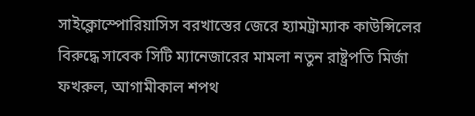সাইক্লোস্পোরিয়াসিস বরখাস্তের জেরে হ্যামট্রাম্যাক কাউন্সিলের বিরুদ্ধে সাবেক সিটি ম্যানেজারের মামলা নতুন রাষ্ট্রপতি মির্জা ফখরুল, আগামীকাল শপথ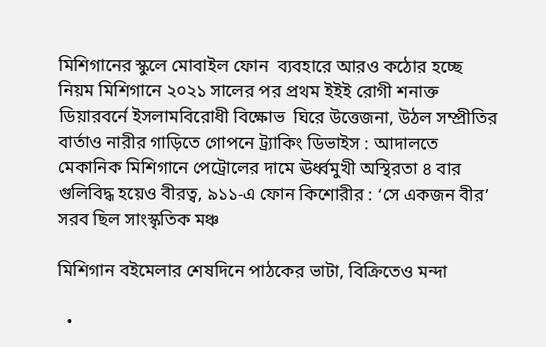মিশিগানের স্কুলে মোবাইল ফোন  ব্যবহারে আরও কঠোর হচ্ছে নিয়ম মিশিগানে ২০২১ সালের পর প্রথম ইইই রোগী শনাক্ত ডিয়ারবর্নে ইসলামবিরোধী বিক্ষোভ  ঘিরে উত্তেজনা, উঠল সম্প্রীতির বার্তাও নারীর গাড়িতে গোপনে ট্র্যাকিং ডিভাইস : আদালতে মেকানিক মিশিগানে পেট্রোলের দামে ঊর্ধ্বমুখী অস্থিরতা ৪ বার গুলিবিদ্ধ হয়েও বীরত্ব, ৯১১-এ ফোন কিশোরীর : ‘সে একজন বীর’
সরব ছিল সাংস্কৃতিক মঞ্চ

মিশিগান বইমেলার শেষদিনে পাঠকের ভাটা, বিক্রিতেও মন্দা

  •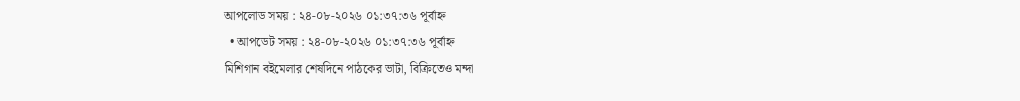আপলোড সময় : ২৪-০৮-২০২৬ ০১:৩৭:৩৬ পূর্বাহ্ন
  • আপডেট সময় : ২৪-০৮-২০২৬ ০১:৩৭:৩৬ পূর্বাহ্ন
মিশিগান বইমেলার শেষদিনে পাঠকের ভাটা, বিক্রিতেও মন্দা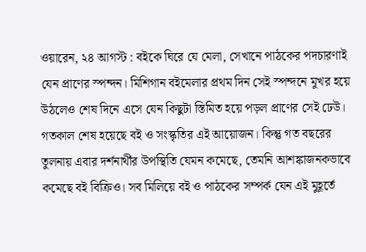ওয়ারেন, ২৪ আগস্ট : বইকে ঘিরে যে মেলা, সেখানে পাঠকের পদচারণাই যেন প্রাণের স্পন্দন। মিশিগান বইমেলার প্রথম দিন সেই স্পন্দনে মুখর হয়ে উঠলেও শেষ দিনে এসে যেন কিছুটা স্তিমিত হয়ে পড়ল প্রাণের সেই ঢেউ। গতকাল শেষ হয়েছে বই ও সংস্কৃতির এই আয়োজন। কিন্তু গত বছরের তুলনায় এবার দর্শনার্থীর উপস্থিতি যেমন কমেছে, তেমনি আশঙ্কাজনকভাবে কমেছে বই বিক্রিও। সব মিলিয়ে বই ও পাঠকের সম্পর্ক যেন এই মুহূর্তে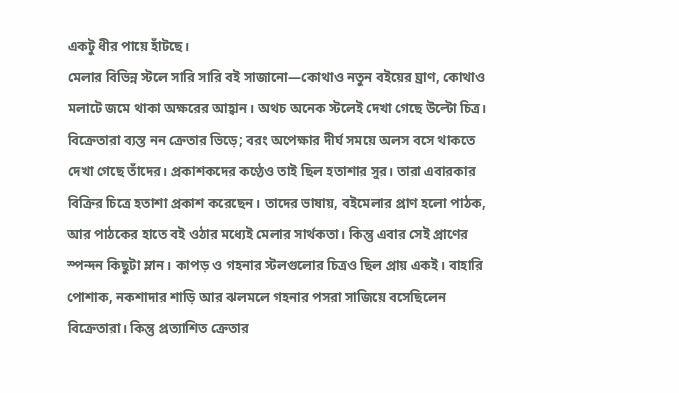একটু ধীর পায়ে হাঁটছে।
মেলার বিভিন্ন স্টলে সারি সারি বই সাজানো—কোথাও নতুন বইয়ের ঘ্রাণ, কোথাও মলাটে জমে থাকা অক্ষরের আহ্বান। অথচ অনেক স্টলেই দেখা গেছে উল্টো চিত্র। বিক্রেতারা ব্যস্ত নন ক্রেতার ভিড়ে; বরং অপেক্ষার দীর্ঘ সময়ে অলস বসে থাকতে দেখা গেছে তাঁদের। প্রকাশকদের কণ্ঠেও তাই ছিল হতাশার সুর। তারা এবারকার বিক্রির চিত্রে হতাশা প্রকাশ করেছেন। তাদের ভাষায়, বইমেলার প্রাণ হলো পাঠক, আর পাঠকের হাতে বই ওঠার মধ্যেই মেলার সার্থকতা। কিন্তু এবার সেই প্রাণের স্পন্দন কিছুটা ম্লান। কাপড় ও গহনার স্টলগুলোর চিত্রও ছিল প্রায় একই। বাহারি পোশাক, নকশাদার শাড়ি আর ঝলমলে গহনার পসরা সাজিয়ে বসেছিলেন বিক্রেতারা। কিন্তু প্রত্যাশিত ক্রেতার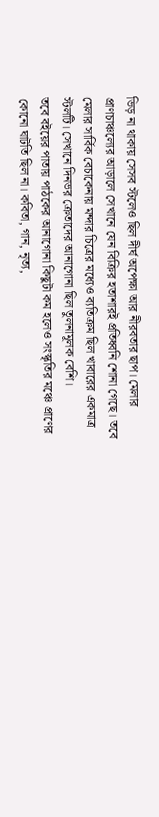ভিড় না থাকায় সেসব স্টলেও ছিল দীর্ঘ অপেক্ষা আর নীরবতার ছাপ। মেলার প্রাণচাঞ্চল্যের আড়ালে সেখানে যেন বিক্রির হতাশারই প্রতিধ্বনি শোনা গেছে। তবে মেলার সার্বিক বেচাকেনায় মন্দার চিত্রের মধ্যেও ব্যতিক্রম ছিল খাবারের একমাত্র স্টলটি। সেখানে দিনভর ক্রেতাদের আনাগোনা ছিল তুলনামূলক বেশি।
তবে বইয়ের পাতায় পাঠকের আনাগোনা কিছুটা কম হলেও সংস্কৃতির মঞ্চে প্রাণের কোনো ঘাটতি ছিল না। কবিতা, গান, নৃত্য,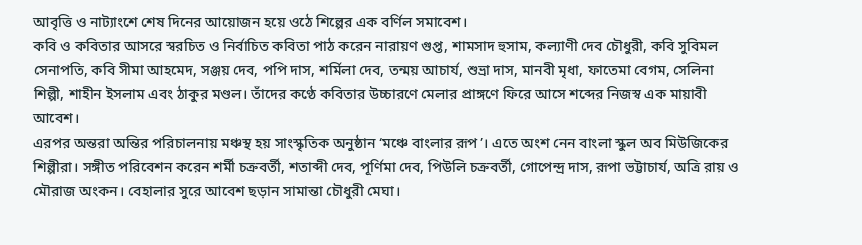আবৃত্তি ও নাট্যাংশে শেষ দিনের আয়োজন হয়ে ওঠে শিল্পের এক বর্ণিল সমাবেশ।
কবি ও কবিতার আসরে স্বরচিত ও নির্বাচিত কবিতা পাঠ করেন নারায়ণ গুপ্ত, শামসাদ হুসাম, কল্যাণী দেব চৌধুরী, কবি সুবিমল সেনাপতি, কবি সীমা আহমেদ, সঞ্জয় দেব, পপি দাস, শর্মিলা দেব, তন্ময় আচার্য, শুভ্রা দাস, মানবী মৃধা, ফাতেমা বেগম, সেলিনা শিল্পী, শাহীন ইসলাম এবং ঠাকুর মণ্ডল। তাঁদের কণ্ঠে কবিতার উচ্চারণে মেলার প্রাঙ্গণে ফিরে আসে শব্দের নিজস্ব এক মায়াবী আবেশ।
এরপর অন্তরা অন্তির পরিচালনায় মঞ্চস্থ হয় সাংস্কৃতিক অনুষ্ঠান ‘মঞ্চে বাংলার রূপ’। এতে অংশ নেন বাংলা স্কুল অব মিউজিকের শিল্পীরা। সঙ্গীত পরিবেশন করেন শর্মী চক্রবর্তী, শতাব্দী দেব, পূর্ণিমা দেব, পিউলি চক্রবর্তী, গোপেন্দ্র দাস, রূপা ভট্টাচার্য, অত্রি রায় ও মৌরাজ অংকন। বেহালার সুরে আবেশ ছড়ান সামান্তা চৌধুরী মেঘা।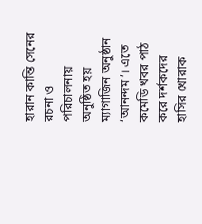হারান কান্তি সেনের রচনা ও পরিচালনায় অনুষ্ঠিত হয় ম্যাগাজিন অনুষ্ঠান ‘আনন্দম’। এতে কমেডি খবর পাঠ করে দর্শকদের হাসির খোরাক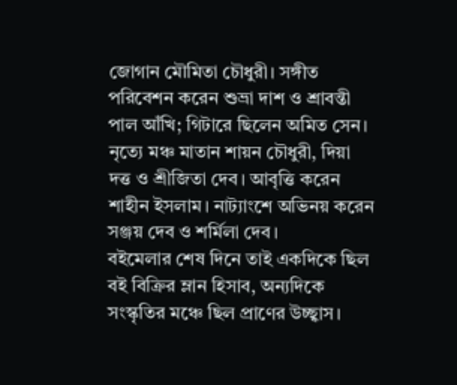জোগান মৌমিতা চৌধুরী। সঙ্গীত পরিবেশন করেন শুভ্রা দাশ ও শ্রাবন্তী পাল আঁখি; গিটারে ছিলেন অমিত সেন।
নৃত্যে মঞ্চ মাতান শায়ন চৌধুরী, দিয়া দত্ত ও শ্রীজিতা দেব। আবৃত্তি করেন শাহীন ইসলাম। নাট্যাংশে অভিনয় করেন সঞ্জয় দেব ও শর্মিলা দেব।
বইমেলার শেষ দিনে তাই একদিকে ছিল বই বিক্রির ম্লান হিসাব, অন্যদিকে সংস্কৃতির মঞ্চে ছিল প্রাণের উচ্ছ্বাস।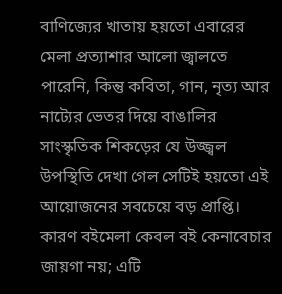বাণিজ্যের খাতায় হয়তো এবারের মেলা প্রত্যাশার আলো জ্বালতে পারেনি, কিন্তু কবিতা, গান, নৃত্য আর নাট্যের ভেতর দিয়ে বাঙালির সাংস্কৃতিক শিকড়ের যে উজ্জ্বল উপস্থিতি দেখা গেল সেটিই হয়তো এই আয়োজনের সবচেয়ে বড় প্রাপ্তি।
কারণ বইমেলা কেবল বই কেনাবেচার জায়গা নয়; এটি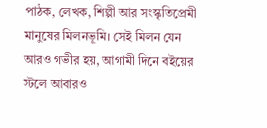পাঠক, লেখক, শিল্পী আর সংস্কৃতিপ্রেমী মানুষের মিলনভূমি। সেই মিলন যেন আরও গভীর হয়, আগামী দিনে বইয়ের স্টলে আবারও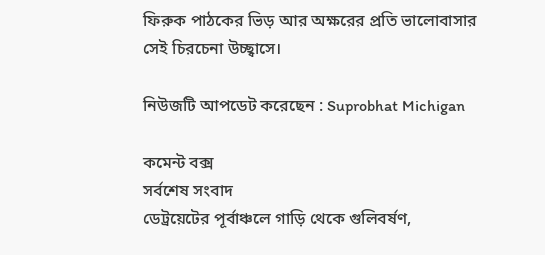ফিরুক পাঠকের ভিড় আর অক্ষরের প্রতি ভালোবাসার সেই চিরচেনা উচ্ছ্বাসে।

নিউজটি আপডেট করেছেন : Suprobhat Michigan

কমেন্ট বক্স
সর্বশেষ সংবাদ
ডেট্রয়েটের পূর্বাঞ্চলে গাড়ি থেকে গুলিবর্ষণ,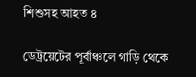শিশুসহ আহত ৪

ডেট্রয়েটের পূর্বাঞ্চলে গাড়ি থেকে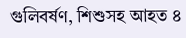গুলিবর্ষণ, শিশুসহ আহত ৪